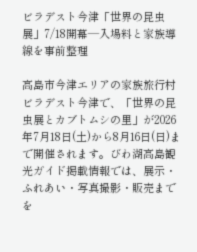ビラデスト今津「世界の昆虫展」7/18開幕—入場料と家族導線を事前整理

高島市今津エリアの家族旅行村ビラデスト今津で、「世界の昆虫展とカブトムシの里」が2026年7月18日(土)から8月16日(日)まで開催されます。びわ湖高島観光ガイド掲載情報では、展示・ふれあい・写真撮影・販売までを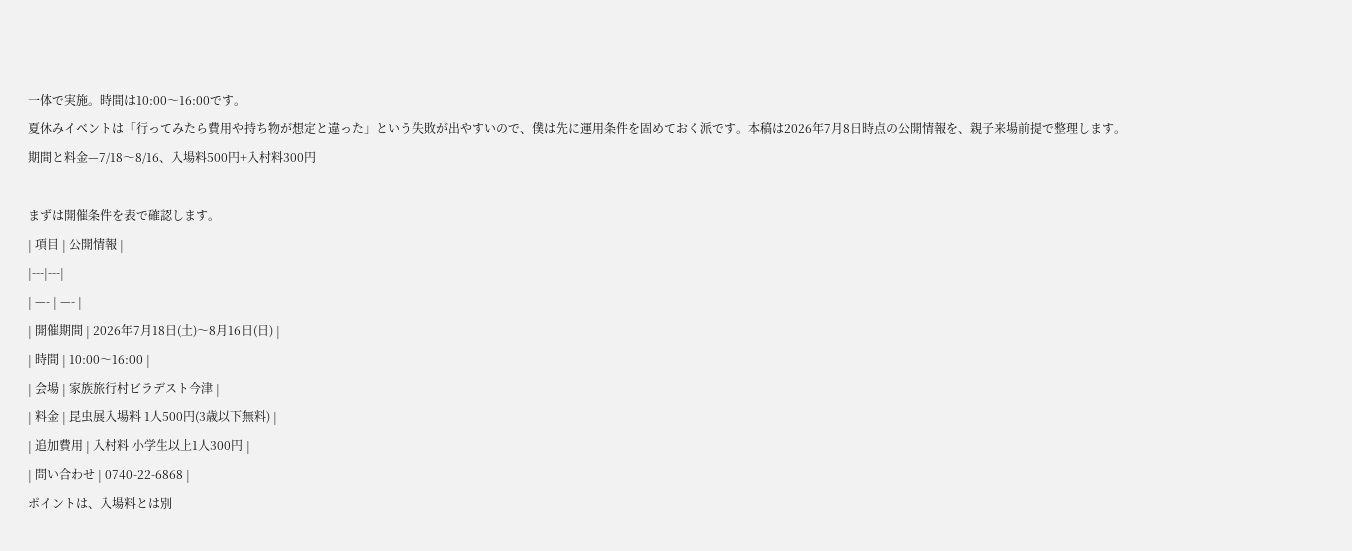一体で実施。時間は10:00〜16:00です。
夏休みイベントは「行ってみたら費用や持ち物が想定と違った」という失敗が出やすいので、僕は先に運用条件を固めておく派です。本稿は2026年7月8日時点の公開情報を、親子来場前提で整理します。
期間と料金—7/18〜8/16、入場料500円+入村料300円

まずは開催条件を表で確認します。
| 項目 | 公開情報 |
|---|---|
| —- | —- |
| 開催期間 | 2026年7月18日(土)〜8月16日(日) |
| 時間 | 10:00〜16:00 |
| 会場 | 家族旅行村ビラデスト今津 |
| 料金 | 昆虫展入場料 1人500円(3歳以下無料) |
| 追加費用 | 入村料 小学生以上1人300円 |
| 問い合わせ | 0740-22-6868 |
ポイントは、入場料とは別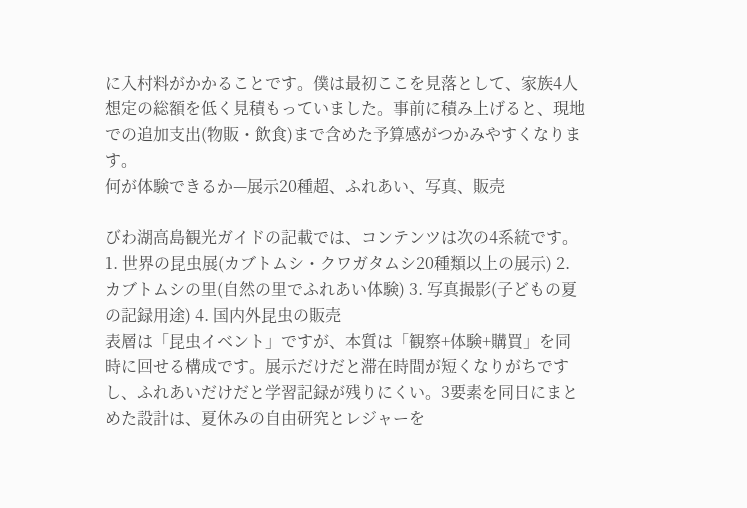に入村料がかかることです。僕は最初ここを見落として、家族4人想定の総額を低く見積もっていました。事前に積み上げると、現地での追加支出(物販・飲食)まで含めた予算感がつかみやすくなります。
何が体験できるか—展示20種超、ふれあい、写真、販売

びわ湖高島観光ガイドの記載では、コンテンツは次の4系統です。
1. 世界の昆虫展(カブトムシ・クワガタムシ20種類以上の展示) 2. カブトムシの里(自然の里でふれあい体験) 3. 写真撮影(子どもの夏の記録用途) 4. 国内外昆虫の販売
表層は「昆虫イベント」ですが、本質は「観察+体験+購買」を同時に回せる構成です。展示だけだと滞在時間が短くなりがちですし、ふれあいだけだと学習記録が残りにくい。3要素を同日にまとめた設計は、夏休みの自由研究とレジャーを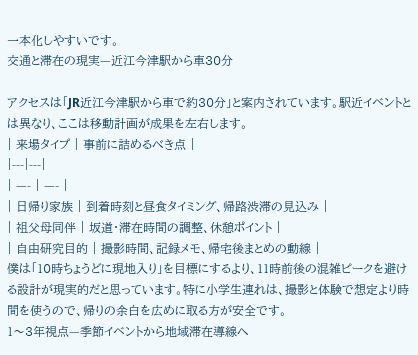一本化しやすいです。
交通と滞在の現実—近江今津駅から車30分

アクセスは「JR近江今津駅から車で約30分」と案内されています。駅近イベントとは異なり、ここは移動計画が成果を左右します。
| 来場タイプ | 事前に詰めるべき点 |
|---|---|
| —- | —- |
| 日帰り家族 | 到着時刻と昼食タイミング、帰路渋滞の見込み |
| 祖父母同伴 | 坂道・滞在時間の調整、休憩ポイント |
| 自由研究目的 | 撮影時間、記録メモ、帰宅後まとめの動線 |
僕は「10時ちょうどに現地入り」を目標にするより、11時前後の混雑ピークを避ける設計が現実的だと思っています。特に小学生連れは、撮影と体験で想定より時間を使うので、帰りの余白を広めに取る方が安全です。
1〜3年視点—季節イベントから地域滞在導線へ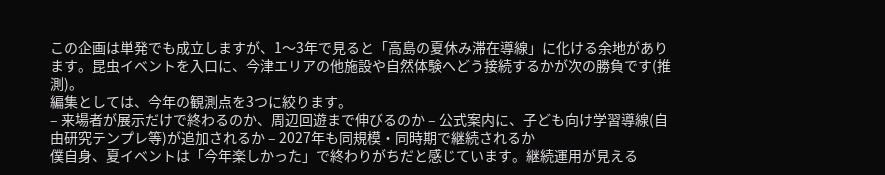この企画は単発でも成立しますが、1〜3年で見ると「高島の夏休み滞在導線」に化ける余地があります。昆虫イベントを入口に、今津エリアの他施設や自然体験へどう接続するかが次の勝負です(推測)。
編集としては、今年の観測点を3つに絞ります。
– 来場者が展示だけで終わるのか、周辺回遊まで伸びるのか – 公式案内に、子ども向け学習導線(自由研究テンプレ等)が追加されるか – 2027年も同規模・同時期で継続されるか
僕自身、夏イベントは「今年楽しかった」で終わりがちだと感じています。継続運用が見える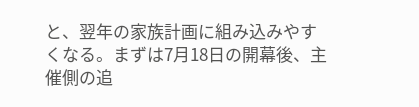と、翌年の家族計画に組み込みやすくなる。まずは7月18日の開幕後、主催側の追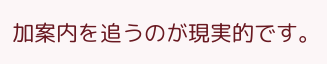加案内を追うのが現実的です。